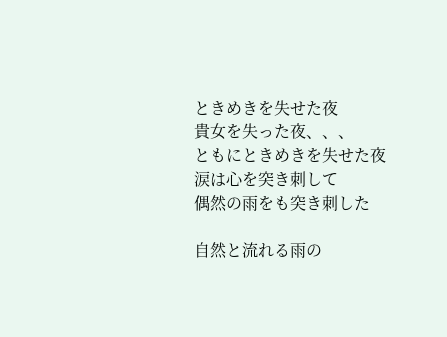ときめきを失せた夜
貴女を失った夜、、、
ともにときめきを失せた夜
涙は心を突き刺して
偶然の雨をも突き刺した

自然と流れる雨の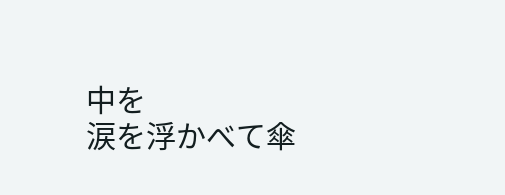中を
涙を浮かべて傘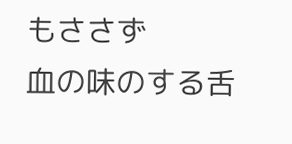もささず
血の味のする舌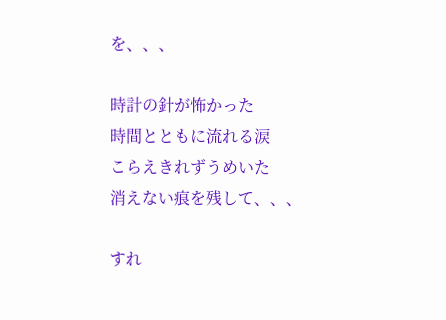を、、、

時計の針が怖かった
時間とともに流れる涙
こらえきれずうめいた
消えない痕を残して、、、

すれ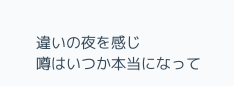違いの夜を感じ
噂はいつか本当になって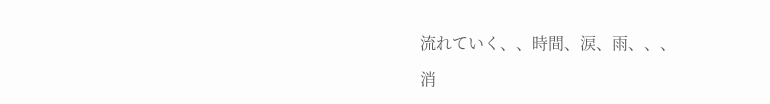流れていく、、時間、涙、雨、、、

消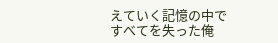えていく記憶の中で
すべてを失った俺